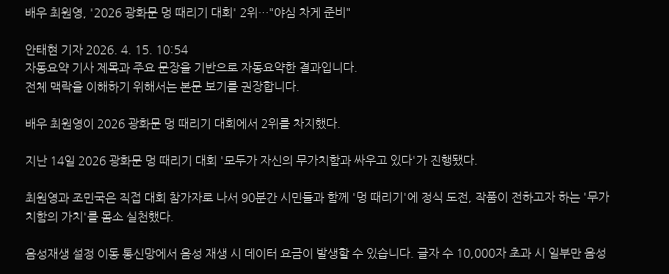배우 최원영, '2026 광화문 멍 때리기 대회' 2위…"야심 차게 준비"

안태현 기자 2026. 4. 15. 10:54
자동요약 기사 제목과 주요 문장을 기반으로 자동요약한 결과입니다.
전체 맥락을 이해하기 위해서는 본문 보기를 권장합니다.

배우 최원영이 2026 광화문 멍 때리기 대회에서 2위를 차지했다.

지난 14일 2026 광화문 멍 때리기 대회 '모두가 자신의 무가치함과 싸우고 있다'가 진행됐다.

최원영과 조민국은 직접 대회 참가자로 나서 90분간 시민들과 함께 '멍 때리기'에 정식 도전, 작품이 전하고자 하는 '무가치함의 가치'를 몸소 실천했다.

음성재생 설정 이동 통신망에서 음성 재생 시 데이터 요금이 발생할 수 있습니다. 글자 수 10,000자 초과 시 일부만 음성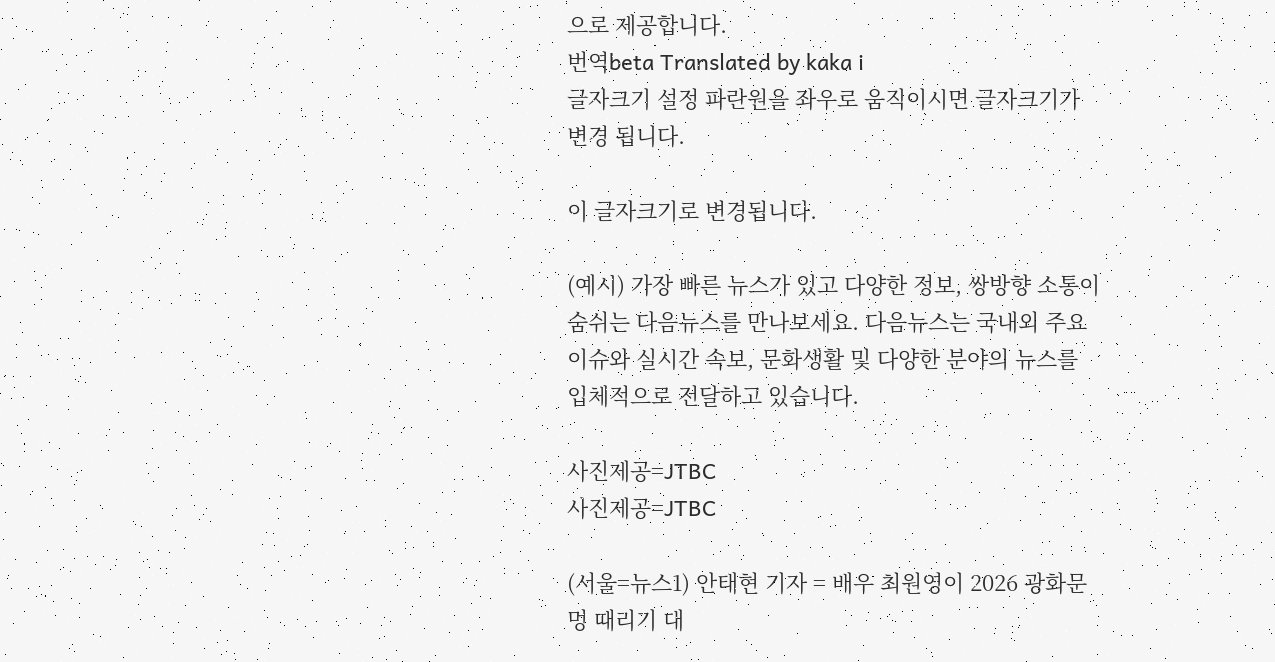으로 제공합니다.
번역beta Translated by kaka i
글자크기 설정 파란원을 좌우로 움직이시면 글자크기가 변경 됩니다.

이 글자크기로 변경됩니다.

(예시) 가장 빠른 뉴스가 있고 다양한 정보, 쌍방향 소통이 숨쉬는 다음뉴스를 만나보세요. 다음뉴스는 국내외 주요이슈와 실시간 속보, 문화생활 및 다양한 분야의 뉴스를 입체적으로 전달하고 있습니다.

사진제공=JTBC
사진제공=JTBC

(서울=뉴스1) 안태현 기자 = 배우 최원영이 2026 광화문 멍 때리기 대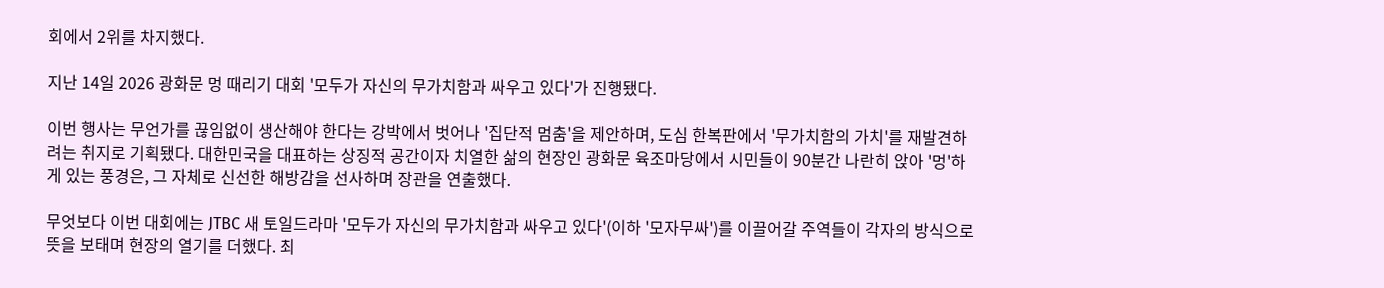회에서 2위를 차지했다.

지난 14일 2026 광화문 멍 때리기 대회 '모두가 자신의 무가치함과 싸우고 있다'가 진행됐다.

이번 행사는 무언가를 끊임없이 생산해야 한다는 강박에서 벗어나 '집단적 멈춤'을 제안하며, 도심 한복판에서 '무가치함의 가치'를 재발견하려는 취지로 기획됐다. 대한민국을 대표하는 상징적 공간이자 치열한 삶의 현장인 광화문 육조마당에서 시민들이 90분간 나란히 앉아 '멍'하게 있는 풍경은, 그 자체로 신선한 해방감을 선사하며 장관을 연출했다.

무엇보다 이번 대회에는 JTBC 새 토일드라마 '모두가 자신의 무가치함과 싸우고 있다'(이하 '모자무싸')를 이끌어갈 주역들이 각자의 방식으로 뜻을 보태며 현장의 열기를 더했다. 최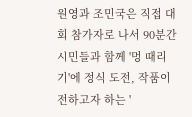원영과 조민국은 직접 대회 참가자로 나서 90분간 시민들과 함께 '멍 때리기'에 정식 도전, 작품이 전하고자 하는 '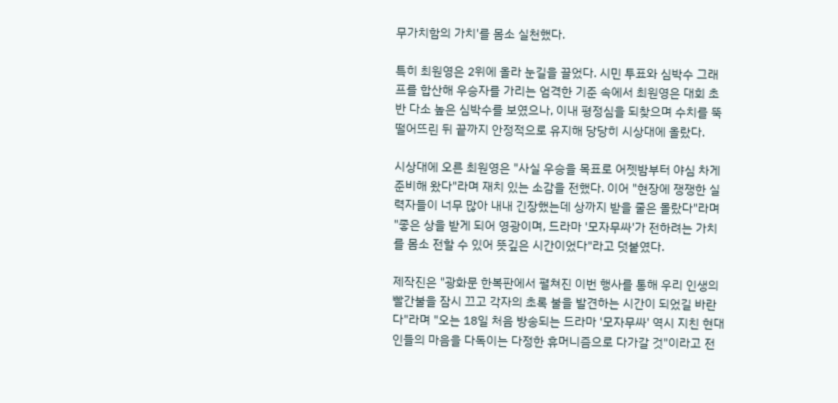무가치함의 가치'를 몸소 실천했다.

특히 최원영은 2위에 올라 눈길을 끌었다. 시민 투표와 심박수 그래프를 합산해 우승자를 가리는 엄격한 기준 속에서 최원영은 대회 초반 다소 높은 심박수를 보였으나, 이내 평정심을 되찾으며 수치를 뚝 떨어뜨린 뒤 끝까지 안정적으로 유지해 당당히 시상대에 올랐다.

시상대에 오른 최원영은 "사실 우승을 목표로 어젯밤부터 야심 차게 준비해 왔다"라며 재치 있는 소감을 전했다. 이어 "현장에 쟁쟁한 실력자들이 너무 많아 내내 긴장했는데 상까지 받을 줄은 몰랐다"라며 "좋은 상을 받게 되어 영광이며, 드라마 '모자무싸'가 전하려는 가치를 몸소 전할 수 있어 뜻깊은 시간이었다"라고 덧붙였다.

제작진은 "광화문 한복판에서 펼쳐진 이번 행사를 통해 우리 인생의 빨간불을 잠시 끄고 각자의 초록 불을 발견하는 시간이 되었길 바란다"라며 "오는 18일 처음 방송되는 드라마 '모자무싸' 역시 지친 현대인들의 마음을 다독이는 다정한 휴머니즘으로 다가갈 것"이라고 전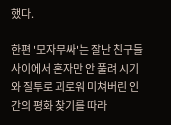했다.

한편 '모자무싸'는 잘난 친구들 사이에서 혼자만 안 풀려 시기와 질투로 괴로워 미쳐버린 인간의 평화 찾기를 따라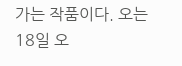가는 작품이다. 오는 18일 오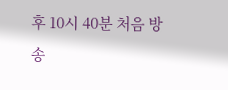후 10시 40분 처음 방송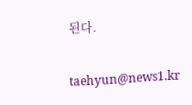된다.

taehyun@news1.kr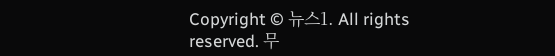Copyright © 뉴스1. All rights reserved. 무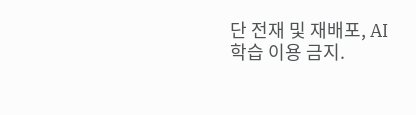단 전재 및 재배포, AI학습 이용 금지.